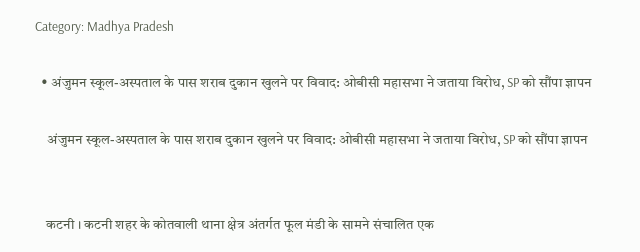Category: Madhya Pradesh

  • अंजुमन स्कूल-अस्पताल के पास शराब दुकान खुलने पर विवाद: ओबीसी महासभा ने जताया विरोध, SP को सौंपा ज्ञापन

    अंजुमन स्कूल-अस्पताल के पास शराब दुकान खुलने पर विवाद: ओबीसी महासभा ने जताया विरोध, SP को सौंपा ज्ञापन


    कटनी । कटनी शहर के कोतवाली थाना क्षेत्र अंतर्गत फूल मंडी के सामने संचालित एक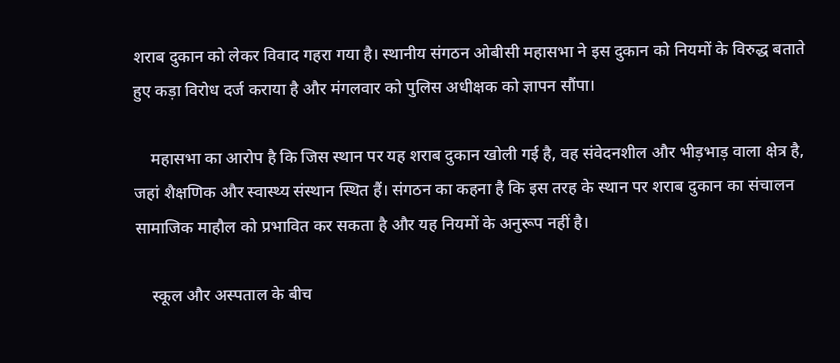शराब दुकान को लेकर विवाद गहरा गया है। स्थानीय संगठन ओबीसी महासभा ने इस दुकान को नियमों के विरुद्ध बताते हुए कड़ा विरोध दर्ज कराया है और मंगलवार को पुलिस अधीक्षक को ज्ञापन सौंपा।

    महासभा का आरोप है कि जिस स्थान पर यह शराब दुकान खोली गई है, वह संवेदनशील और भीड़भाड़ वाला क्षेत्र है, जहां शैक्षणिक और स्वास्थ्य संस्थान स्थित हैं। संगठन का कहना है कि इस तरह के स्थान पर शराब दुकान का संचालन सामाजिक माहौल को प्रभावित कर सकता है और यह नियमों के अनुरूप नहीं है।

    स्कूल और अस्पताल के बीच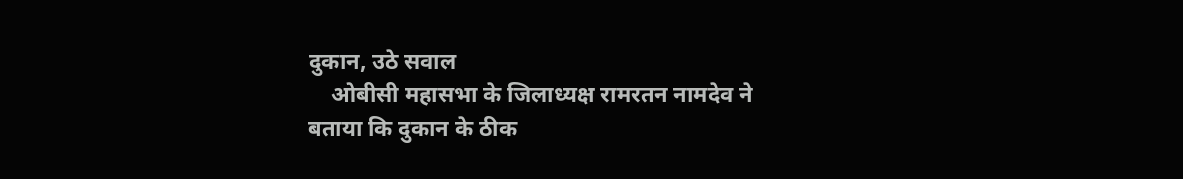दुकान, उठे सवाल
    ओबीसी महासभा के जिलाध्यक्ष रामरतन नामदेव ने बताया कि दुकान के ठीक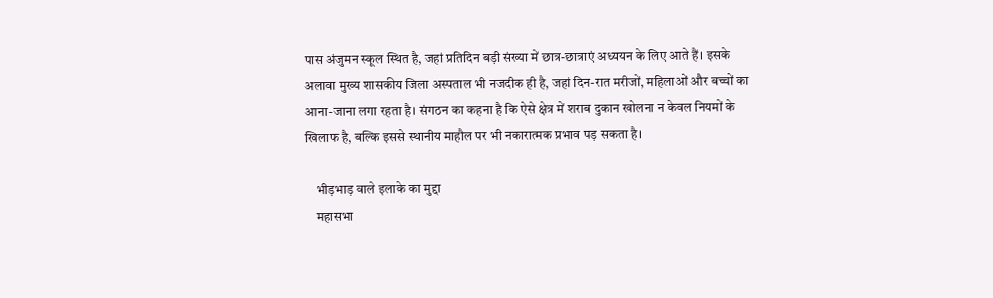पास अंजुमन स्कूल स्थित है, जहां प्रतिदिन बड़ी संख्या में छात्र-छात्राएं अध्ययन के लिए आते हैं। इसके अलावा मुख्य शासकीय जिला अस्पताल भी नजदीक ही है, जहां दिन-रात मरीजों, महिलाओं और बच्चों का आना-जाना लगा रहता है। संगठन का कहना है कि ऐसे क्षेत्र में शराब दुकान खोलना न केवल नियमों के खिलाफ है, बल्कि इससे स्थानीय माहौल पर भी नकारात्मक प्रभाव पड़ सकता है।

    भीड़भाड़ वाले इलाके का मुद्दा
    महासभा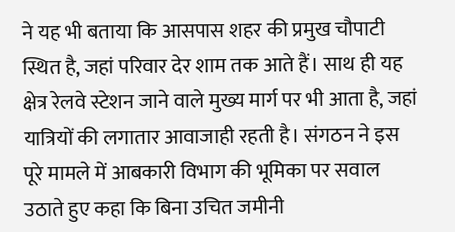ने यह भी बताया कि आसपास शहर की प्रमुख चौपाटी स्थित है, जहां परिवार देर शाम तक आते हैं। साथ ही यह क्षेत्र रेलवे स्टेशन जाने वाले मुख्य मार्ग पर भी आता है, जहां यात्रियों की लगातार आवाजाही रहती है। संगठन ने इस पूरे मामले में आबकारी विभाग की भूमिका पर सवाल उठाते हुए कहा कि बिना उचित जमीनी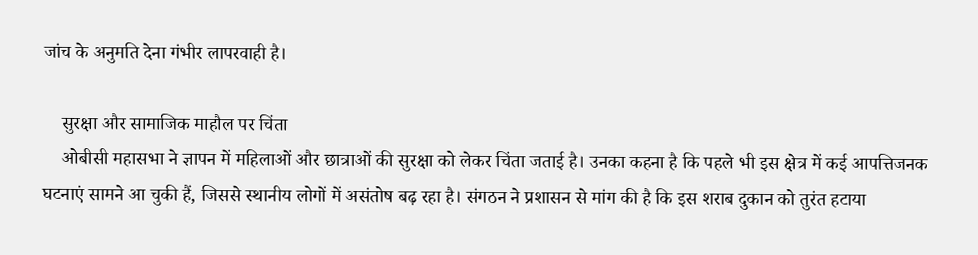जांच के अनुमति देना गंभीर लापरवाही है।

    सुरक्षा और सामाजिक माहौल पर चिंता
    ओबीसी महासभा ने ज्ञापन में महिलाओं और छात्राओं की सुरक्षा को लेकर चिंता जताई है। उनका कहना है कि पहले भी इस क्षेत्र में कई आपत्तिजनक घटनाएं सामने आ चुकी हैं, जिससे स्थानीय लोगों में असंतोष बढ़ रहा है। संगठन ने प्रशासन से मांग की है कि इस शराब दुकान को तुरंत हटाया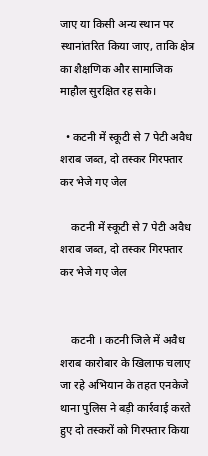जाए या किसी अन्य स्थान पर स्थानांतरित किया जाए, ताकि क्षेत्र का शैक्षणिक और सामाजिक माहौल सुरक्षित रह सके।

  • कटनी में स्कूटी से 7 पेटी अवैध शराब जब्त, दो तस्कर गिरफ्तार कर भेजे गए जेल

    कटनी में स्कूटी से 7 पेटी अवैध शराब जब्त, दो तस्कर गिरफ्तार कर भेजे गए जेल


    कटनी । कटनी जिले में अवैध शराब कारोबार के खिलाफ चलाए जा रहे अभियान के तहत एनकेजे थाना पुलिस ने बड़ी कार्रवाई करते हुए दो तस्करों को गिरफ्तार किया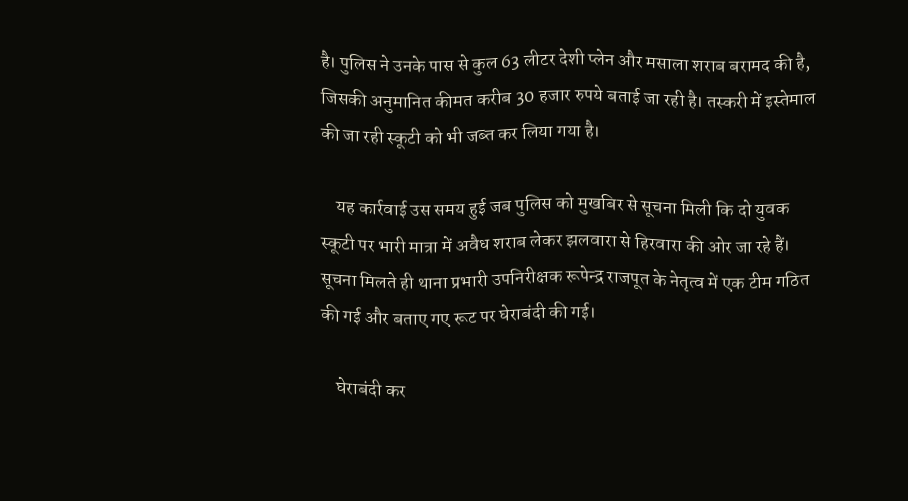है। पुलिस ने उनके पास से कुल 63 लीटर देशी प्लेन और मसाला शराब बरामद की है, जिसकी अनुमानित कीमत करीब 30 हजार रुपये बताई जा रही है। तस्करी में इस्तेमाल की जा रही स्कूटी को भी जब्त कर लिया गया है।

    यह कार्रवाई उस समय हुई जब पुलिस को मुखबिर से सूचना मिली कि दो युवक स्कूटी पर भारी मात्रा में अवैध शराब लेकर झलवारा से हिरवारा की ओर जा रहे हैं। सूचना मिलते ही थाना प्रभारी उपनिरीक्षक रूपेन्द्र राजपूत के नेतृत्व में एक टीम गठित की गई और बताए गए रूट पर घेराबंदी की गई।

    घेराबंदी कर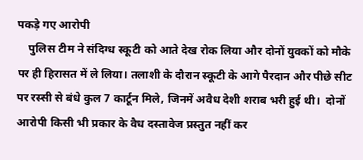पकड़े गए आरोपी
    पुलिस टीम ने संदिग्ध स्कूटी को आते देख रोक लिया और दोनों युवकों को मौके पर ही हिरासत में ले लिया। तलाशी के दौरान स्कूटी के आगे पैरदान और पीछे सीट पर रस्सी से बंधे कुल 7 कार्टून मिले, जिनमें अवैध देशी शराब भरी हुई थी।  दोनों आरोपी किसी भी प्रकार के वैध दस्तावेज प्रस्तुत नहीं कर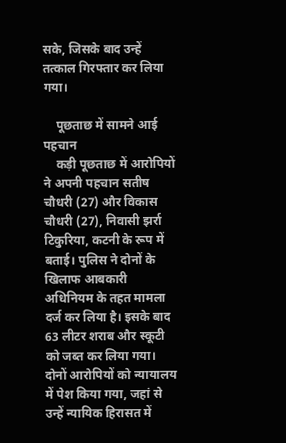सके, जिसके बाद उन्हें तत्काल गिरफ्तार कर लिया गया।

    पूछताछ में सामने आई पहचान
    कड़ी पूछताछ में आरोपियों ने अपनी पहचान सतीष चौधरी (27) और विकास चौधरी (27), निवासी झर्रा टिकुरिया, कटनी के रूप में बताई। पुलिस ने दोनों के खिलाफ आबकारी अधिनियम के तहत मामला दर्ज कर लिया है। इसके बाद 63 लीटर शराब और स्कूटी को जब्त कर लिया गया। दोनों आरोपियों को न्यायालय में पेश किया गया, जहां से उन्हें न्यायिक हिरासत में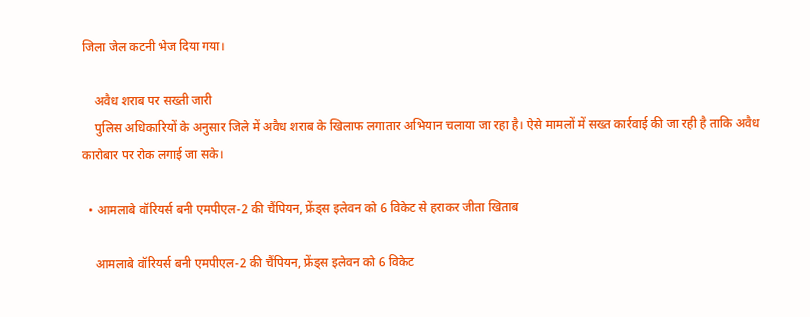जिला जेल कटनी भेज दिया गया।

    अवैध शराब पर सख्ती जारी
    पुलिस अधिकारियों के अनुसार जिले में अवैध शराब के खिलाफ लगातार अभियान चलाया जा रहा है। ऐसे मामलों में सख्त कार्रवाई की जा रही है ताकि अवैध कारोबार पर रोक लगाई जा सके।

  • आमलाबे वॉरियर्स बनी एमपीएल-2 की चैंपियन, फ्रेंड्स इलेवन को 6 विकेट से हराकर जीता खिताब

    आमलाबे वॉरियर्स बनी एमपीएल-2 की चैंपियन, फ्रेंड्स इलेवन को 6 विकेट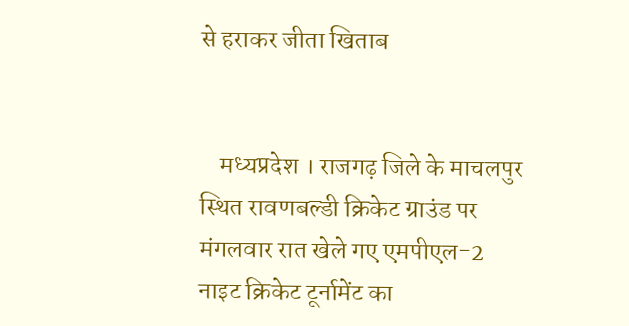से हराकर जीता खिताब


    मध्यप्रदेश । राजगढ़ जिले के माचलपुर स्थित रावणबल्डी क्रिकेट ग्राउंड पर मंगलवार रात खेले गए एमपीएल-2 नाइट क्रिकेट टूर्नामेंट का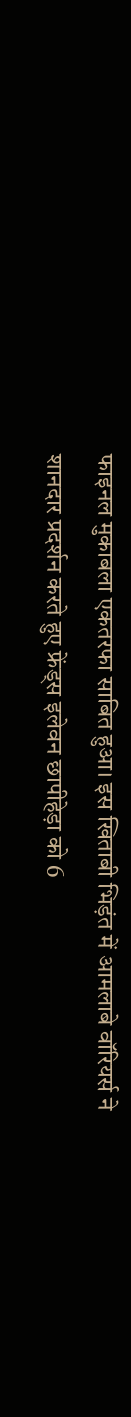फाइनल मुकाबला एकतरफा साबित हुआ। इस खिताबी भिड़ंत में आमलाबे वॉरियर्स ने शानदार प्रदर्शन करते हुए फ्रेंड्स इलेवन छापीहेड़ा को 6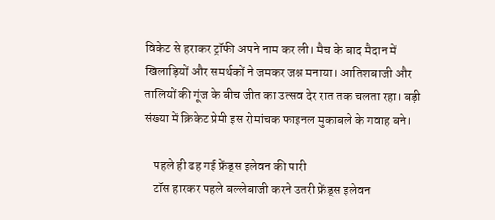विकेट से हराकर ट्रॉफी अपने नाम कर ली। मैच के बाद मैदान में खिलाड़ियों और समर्थकों ने जमकर जश्न मनाया। आतिशबाजी और तालियों की गूंज के बीच जीत का उत्सव देर रात तक चलता रहा। बड़ी संख्या में क्रिकेट प्रेमी इस रोमांचक फाइनल मुकाबले के गवाह बने।

    पहले ही ढह गई फ्रेंड्स इलेवन की पारी
    टॉस हारकर पहले बल्लेबाजी करने उतरी फ्रेंड्स इलेवन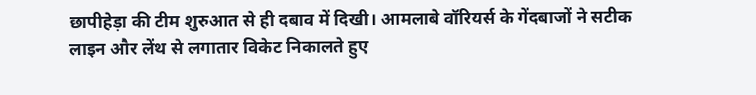छापीहेड़ा की टीम शुरुआत से ही दबाव में दिखी। आमलाबे वॉरियर्स के गेंदबाजों ने सटीक लाइन और लेंथ से लगातार विकेट निकालते हुए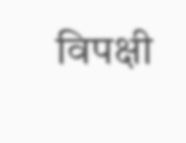विपक्षी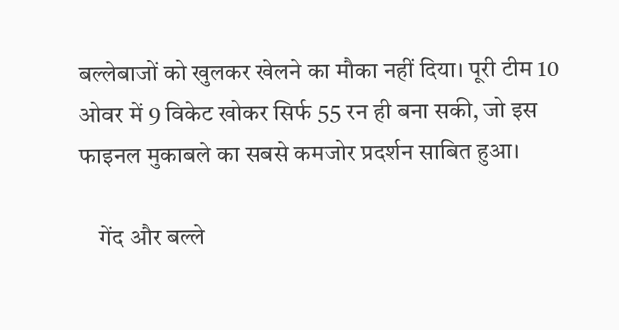बल्लेबाजों को खुलकर खेलने का मौका नहीं दिया। पूरी टीम 10 ओवर में 9 विकेट खोकर सिर्फ 55 रन ही बना सकी, जो इस फाइनल मुकाबले का सबसे कमजोर प्रदर्शन साबित हुआ।

    गेंद और बल्ले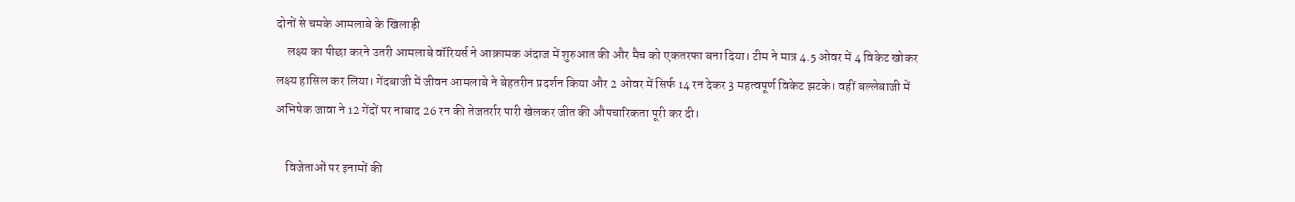दोनों से चमके आमलाबे के खिलाड़ी
    लक्ष्य का पीछा करने उतरी आमलाबे वॉरियर्स ने आक्रामक अंदाज में शुरुआत की और मैच को एकतरफा बना दिया। टीम ने मात्र 4.5 ओवर में 4 विकेट खोकर लक्ष्य हासिल कर लिया। गेंदबाजी में जीवन आमलाबे ने बेहतरीन प्रदर्शन किया और 2 ओवर में सिर्फ 14 रन देकर 3 महत्वपूर्ण विकेट झटके। वहीं बल्लेबाजी में अभिषेक जावा ने 12 गेंदों पर नाबाद 26 रन की तेजतर्रार पारी खेलकर जीत की औपचारिकता पूरी कर दी।

    विजेताओं पर इनामों की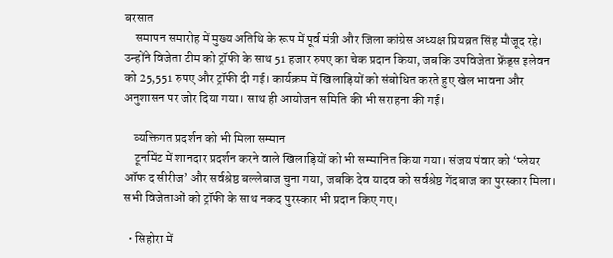बरसात
    समापन समारोह में मुख्य अतिथि के रूप में पूर्व मंत्री और जिला कांग्रेस अध्यक्ष प्रियव्रत सिंह मौजूद रहे। उन्होंने विजेता टीम को ट्रॉफी के साथ 51 हजार रुपए का चेक प्रदान किया, जबकि उपविजेता फ्रेंड्स इलेवन को 25,551 रुपए और ट्रॉफी दी गई। कार्यक्रम में खिलाड़ियों को संबोधित करते हुए खेल भावना और अनुशासन पर जोर दिया गया। साथ ही आयोजन समिति की भी सराहना की गई।

    व्यक्तिगत प्रदर्शन को भी मिला सम्मान
    टूर्नामेंट में शानदार प्रदर्शन करने वाले खिलाड़ियों को भी सम्मानित किया गया। संजय पंवार को ‘प्लेयर ऑफ द सीरीज’ और सर्वश्रेष्ठ बल्लेबाज चुना गया, जबकि देव यादव को सर्वश्रेष्ठ गेंदबाज का पुरस्कार मिला। सभी विजेताओं को ट्रॉफी के साथ नकद पुरस्कार भी प्रदान किए गए।

  • सिहोरा में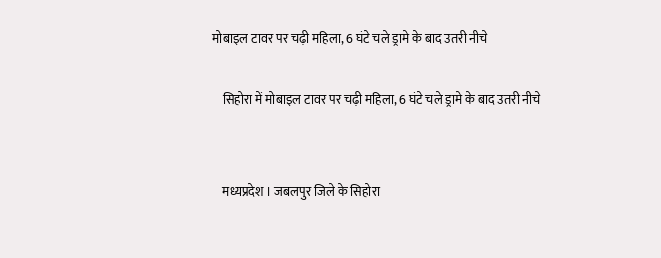मोबाइल टावर पर चढ़ी महिला, 6 घंटे चले ड्रामे के बाद उतरी नीचे

    सिहोरा में मोबाइल टावर पर चढ़ी महिला, 6 घंटे चले ड्रामे के बाद उतरी नीचे


    मध्यप्रदेश । जबलपुर जिले के सिहोरा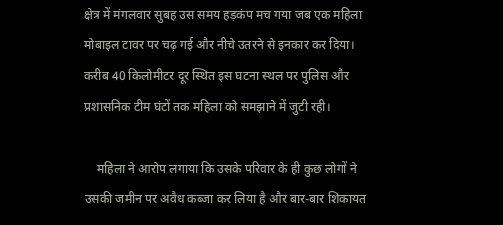क्षेत्र में मंगलवार सुबह उस समय हड़कंप मच गया जब एक महिला मोबाइल टावर पर चढ़ गई और नीचे उतरने से इनकार कर दिया। करीब 40 किलोमीटर दूर स्थित इस घटना स्थल पर पुलिस और प्रशासनिक टीम घंटों तक महिला को समझाने में जुटी रही।

    महिला ने आरोप लगाया कि उसके परिवार के ही कुछ लोगों ने उसकी जमीन पर अवैध कब्जा कर लिया है और बार-बार शिकायत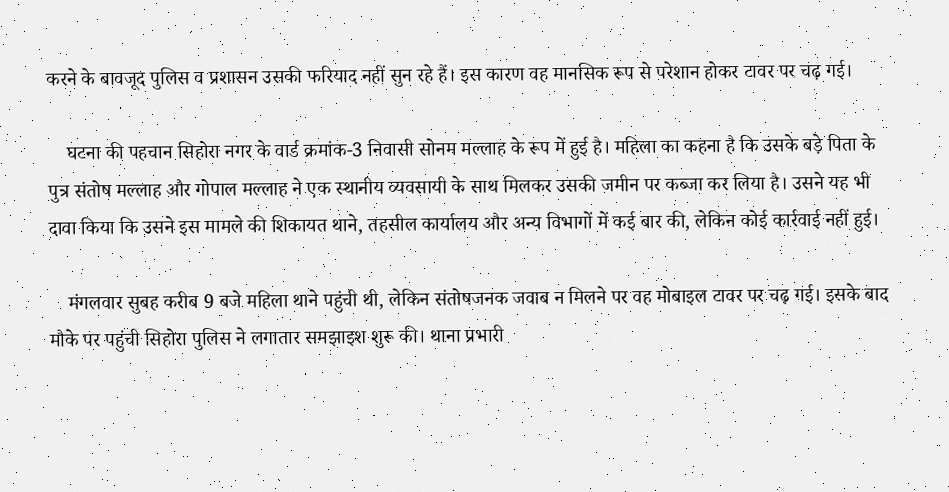करने के बावजूद पुलिस व प्रशासन उसकी फरियाद नहीं सुन रहे हैं। इस कारण वह मानसिक रूप से परेशान होकर टावर पर चढ़ गई।

    घटना की पहचान सिहोरा नगर के वार्ड क्रमांक-3 निवासी सोनम मल्लाह के रूप में हुई है। महिला का कहना है कि उसके बड़े पिता के पुत्र संतोष मल्लाह और गोपाल मल्लाह ने एक स्थानीय व्यवसायी के साथ मिलकर उसकी जमीन पर कब्जा कर लिया है। उसने यह भी दावा किया कि उसने इस मामले की शिकायत थाने, तहसील कार्यालय और अन्य विभागों में कई बार की, लेकिन कोई कार्रवाई नहीं हुई।

    मंगलवार सुबह करीब 9 बजे महिला थाने पहुंची थी, लेकिन संतोषजनक जवाब न मिलने पर वह मोबाइल टावर पर चढ़ गई। इसके बाद मौके पर पहुंची सिहोरा पुलिस ने लगातार समझाइश शुरू की। थाना प्रभारी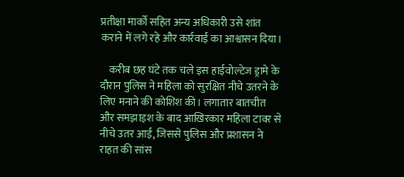प्रतीक्षा मार्को सहित अन्य अधिकारी उसे शांत कराने में लगे रहे और कार्रवाई का आश्वासन दिया।

    करीब छह घंटे तक चले इस हाईवोल्टेज ड्रामे के दौरान पुलिस ने महिला को सुरक्षित नीचे उतरने के लिए मनाने की कोशिश की। लगातार बातचीत और समझाइश के बाद आखिरकार महिला टावर से नीचे उतर आई, जिससे पुलिस और प्रशासन ने राहत की सांस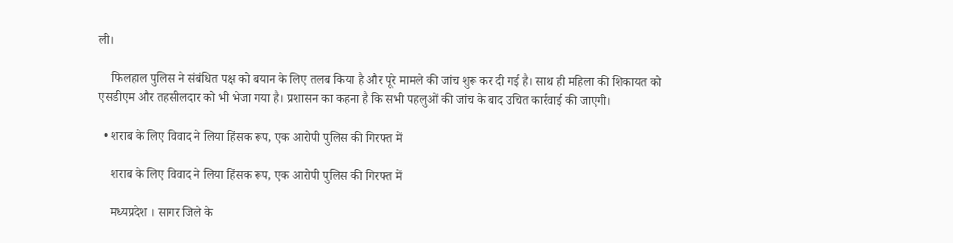ली।

    फिलहाल पुलिस ने संबंधित पक्ष को बयान के लिए तलब किया है और पूरे मामले की जांच शुरू कर दी गई है। साथ ही महिला की शिकायत को एसडीएम और तहसीलदार को भी भेजा गया है। प्रशासन का कहना है कि सभी पहलुओं की जांच के बाद उचित कार्रवाई की जाएगी।

  • शराब के लिए विवाद ने लिया हिंसक रूप, एक आरोपी पुलिस की गिरफ्त में

    शराब के लिए विवाद ने लिया हिंसक रूप, एक आरोपी पुलिस की गिरफ्त में

    मध्यप्रदेश । सागर जिले के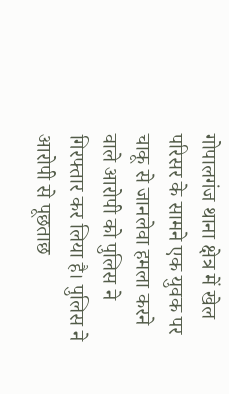गोपालगंज थाना क्षेत्र में खेल परिसर के सामने एक युवक पर चाकू से जानलेवा हमला करने वाले आरोपी को पुलिस ने गिरफ्तार कर लिया है। पुलिस ने आरोपी से पूछताछ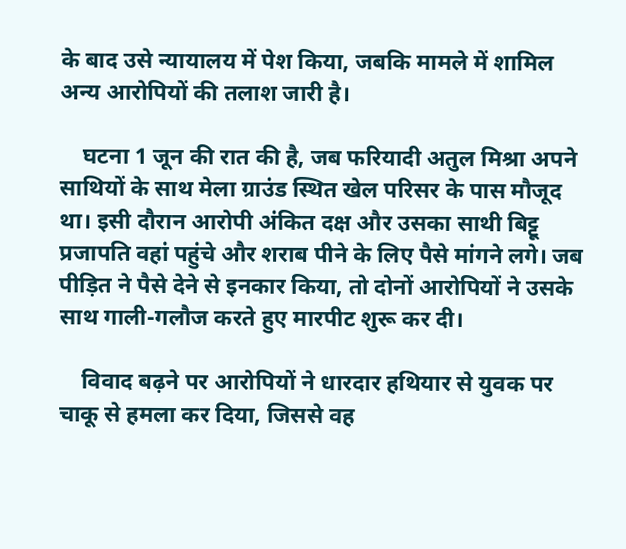के बाद उसे न्यायालय में पेश किया, जबकि मामले में शामिल अन्य आरोपियों की तलाश जारी है।

    घटना 1 जून की रात की है, जब फरियादी अतुल मिश्रा अपने साथियों के साथ मेला ग्राउंड स्थित खेल परिसर के पास मौजूद था। इसी दौरान आरोपी अंकित दक्ष और उसका साथी बिट्टू प्रजापति वहां पहुंचे और शराब पीने के लिए पैसे मांगने लगे। जब पीड़ित ने पैसे देने से इनकार किया, तो दोनों आरोपियों ने उसके साथ गाली-गलौज करते हुए मारपीट शुरू कर दी।

    विवाद बढ़ने पर आरोपियों ने धारदार हथियार से युवक पर चाकू से हमला कर दिया, जिससे वह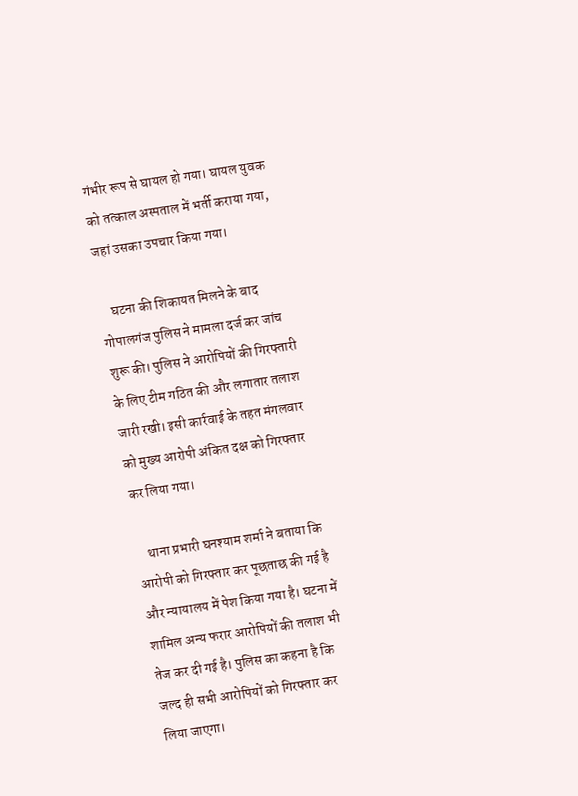गंभीर रूप से घायल हो गया। घायल युवक को तत्काल अस्पताल में भर्ती कराया गया, जहां उसका उपचार किया गया।

    घटना की शिकायत मिलने के बाद गोपालगंज पुलिस ने मामला दर्ज कर जांच शुरू की। पुलिस ने आरोपियों की गिरफ्तारी के लिए टीम गठित की और लगातार तलाश जारी रखी। इसी कार्रवाई के तहत मंगलवार को मुख्य आरोपी अंकित दक्ष को गिरफ्तार कर लिया गया।

    थाना प्रभारी घनश्याम शर्मा ने बताया कि आरोपी को गिरफ्तार कर पूछताछ की गई है और न्यायालय में पेश किया गया है। घटना में शामिल अन्य फरार आरोपियों की तलाश भी तेज कर दी गई है। पुलिस का कहना है कि जल्द ही सभी आरोपियों को गिरफ्तार कर लिया जाएगा।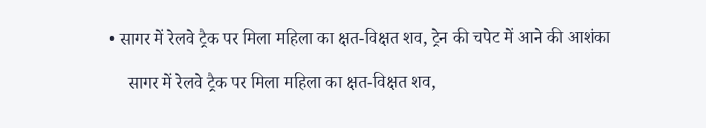• सागर में रेलवे ट्रैक पर मिला महिला का क्षत-विक्षत शव, ट्रेन की चपेट में आने की आशंका

    सागर में रेलवे ट्रैक पर मिला महिला का क्षत-विक्षत शव,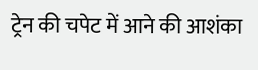ट्रेन की चपेट में आने की आशंका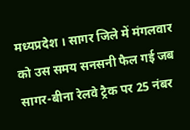मध्यप्रदेश । सागर जिले में मंगलवार को उस समय सनसनी फैल गई जब सागर-बीना रेलवे ट्रैक पर 25 नंबर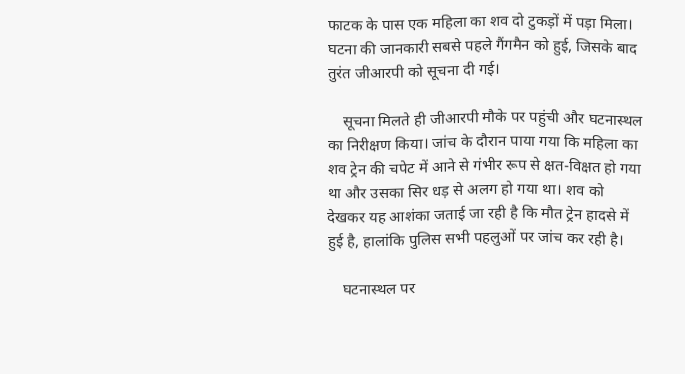फाटक के पास एक महिला का शव दो टुकड़ों में पड़ा मिला। घटना की जानकारी सबसे पहले गैंगमैन को हुई, जिसके बाद तुरंत जीआरपी को सूचना दी गई।

    सूचना मिलते ही जीआरपी मौके पर पहुंची और घटनास्थल का निरीक्षण किया। जांच के दौरान पाया गया कि महिला का शव ट्रेन की चपेट में आने से गंभीर रूप से क्षत-विक्षत हो गया था और उसका सिर धड़ से अलग हो गया था। शव को देखकर यह आशंका जताई जा रही है कि मौत ट्रेन हादसे में हुई है, हालांकि पुलिस सभी पहलुओं पर जांच कर रही है।

    घटनास्थल पर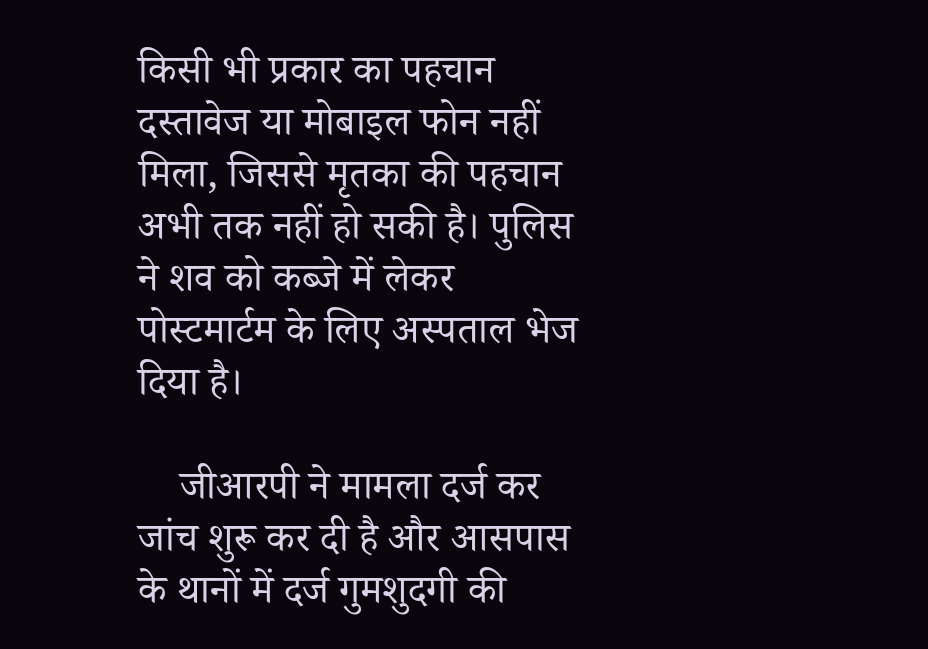किसी भी प्रकार का पहचान दस्तावेज या मोबाइल फोन नहीं मिला, जिससे मृतका की पहचान अभी तक नहीं हो सकी है। पुलिस ने शव को कब्जे में लेकर पोस्टमार्टम के लिए अस्पताल भेज दिया है।

    जीआरपी ने मामला दर्ज कर जांच शुरू कर दी है और आसपास के थानों में दर्ज गुमशुदगी की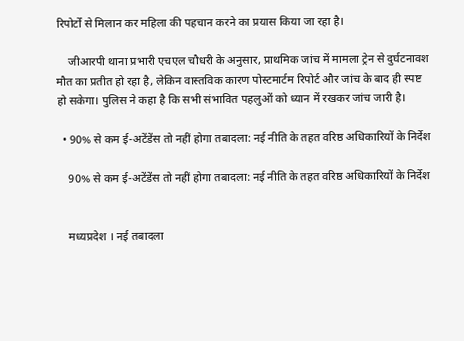रिपोर्टों से मिलान कर महिला की पहचान करने का प्रयास किया जा रहा है।

    जीआरपी थाना प्रभारी एचएल चौधरी के अनुसार, प्राथमिक जांच में मामला ट्रेन से दुर्घटनावश मौत का प्रतीत हो रहा है, लेकिन वास्तविक कारण पोस्टमार्टम रिपोर्ट और जांच के बाद ही स्पष्ट हो सकेगा। पुलिस ने कहा है कि सभी संभावित पहलुओं को ध्यान में रखकर जांच जारी है।

  • 90% से कम ई-अटेंडेंस तो नहीं होगा तबादला: नई नीति के तहत वरिष्ठ अधिकारियों के निर्देश

    90% से कम ई-अटेंडेंस तो नहीं होगा तबादला: नई नीति के तहत वरिष्ठ अधिकारियों के निर्देश


    मध्यप्रदेश । नई तबादला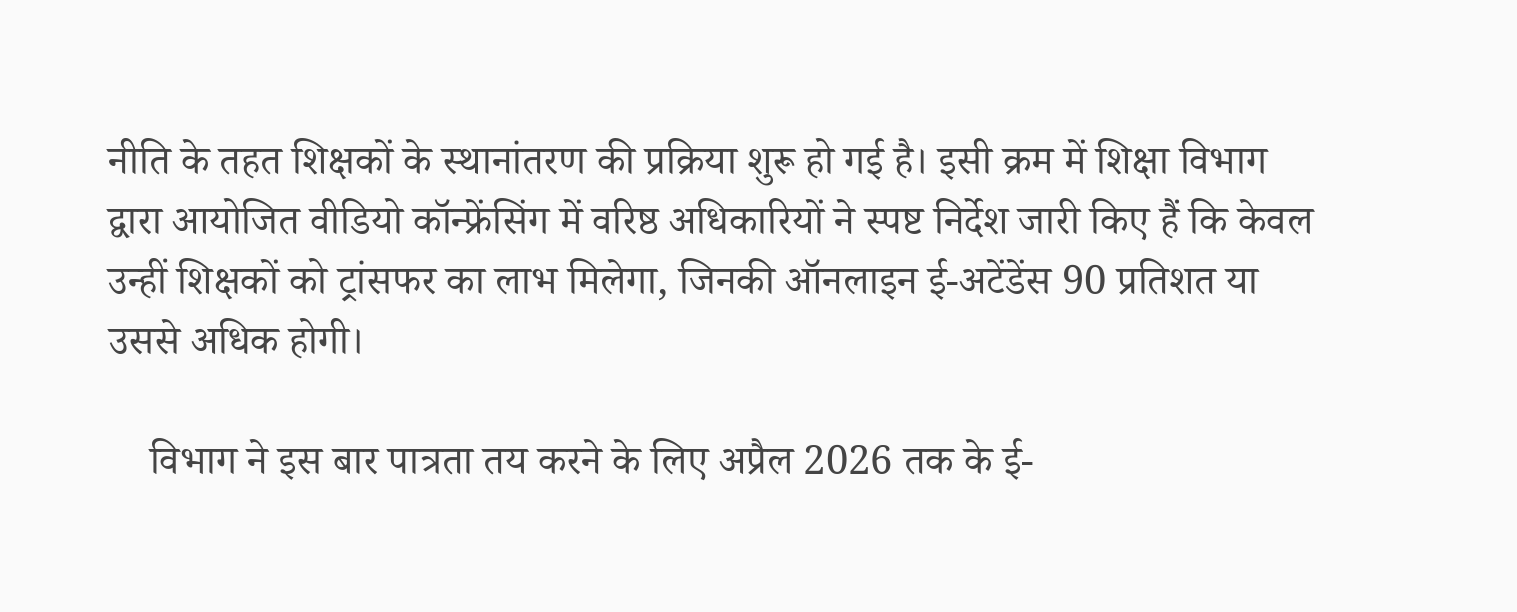नीति के तहत शिक्षकों के स्थानांतरण की प्रक्रिया शुरू हो गई है। इसी क्रम में शिक्षा विभाग द्वारा आयोजित वीडियो कॉन्फ्रेंसिंग में वरिष्ठ अधिकारियों ने स्पष्ट निर्देश जारी किए हैं कि केवल उन्हीं शिक्षकों को ट्रांसफर का लाभ मिलेगा, जिनकी ऑनलाइन ई-अटेंडेंस 90 प्रतिशत या उससे अधिक होगी।

    विभाग ने इस बार पात्रता तय करने के लिए अप्रैल 2026 तक के ई-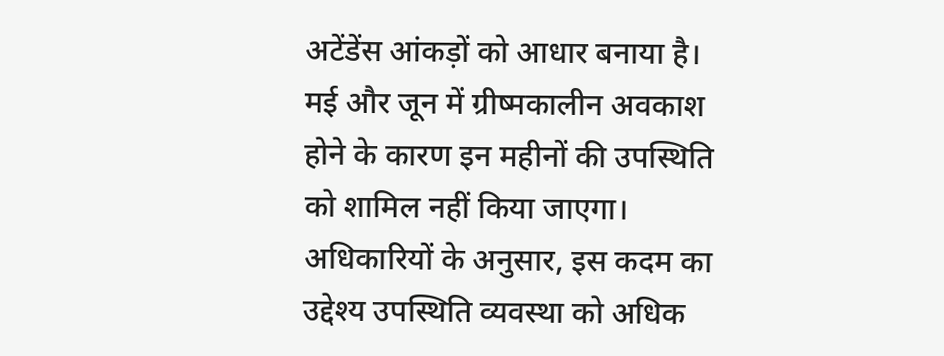अटेंडेंस आंकड़ों को आधार बनाया है। मई और जून में ग्रीष्मकालीन अवकाश होने के कारण इन महीनों की उपस्थिति को शामिल नहीं किया जाएगा। अधिकारियों के अनुसार, इस कदम का उद्देश्य उपस्थिति व्यवस्था को अधिक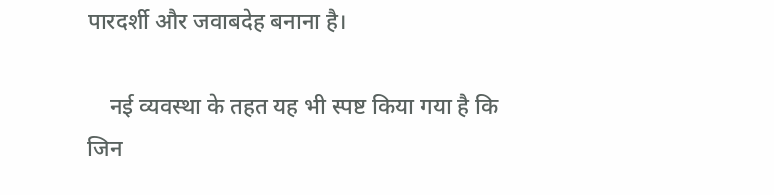पारदर्शी और जवाबदेह बनाना है।

    नई व्यवस्था के तहत यह भी स्पष्ट किया गया है कि जिन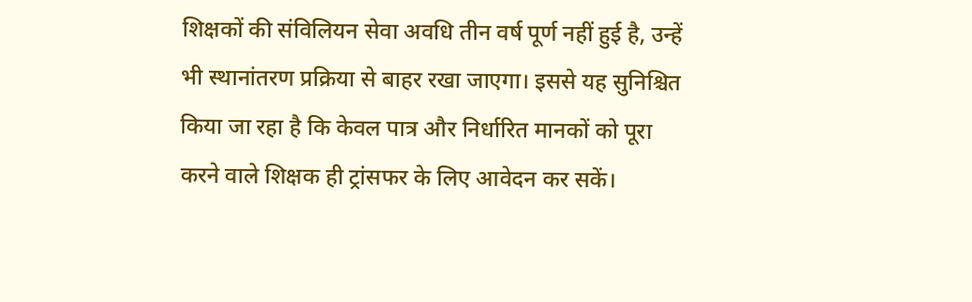शिक्षकों की संविलियन सेवा अवधि तीन वर्ष पूर्ण नहीं हुई है, उन्हें भी स्थानांतरण प्रक्रिया से बाहर रखा जाएगा। इससे यह सुनिश्चित किया जा रहा है कि केवल पात्र और निर्धारित मानकों को पूरा करने वाले शिक्षक ही ट्रांसफर के लिए आवेदन कर सकें।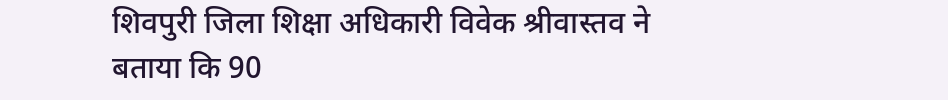शिवपुरी जिला शिक्षा अधिकारी विवेक श्रीवास्तव ने बताया कि 90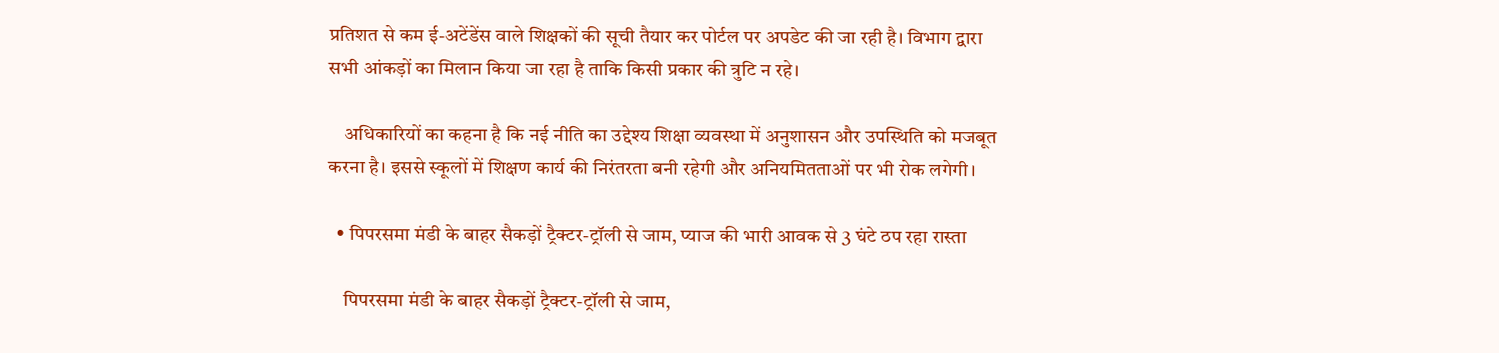प्रतिशत से कम ई-अटेंडेंस वाले शिक्षकों की सूची तैयार कर पोर्टल पर अपडेट की जा रही है। विभाग द्वारा सभी आंकड़ों का मिलान किया जा रहा है ताकि किसी प्रकार की त्रुटि न रहे।

    अधिकारियों का कहना है कि नई नीति का उद्देश्य शिक्षा व्यवस्था में अनुशासन और उपस्थिति को मजबूत करना है। इससे स्कूलों में शिक्षण कार्य की निरंतरता बनी रहेगी और अनियमितताओं पर भी रोक लगेगी।

  • पिपरसमा मंडी के बाहर सैकड़ों ट्रैक्टर-ट्रॉली से जाम, प्याज की भारी आवक से 3 घंटे ठप रहा रास्ता

    पिपरसमा मंडी के बाहर सैकड़ों ट्रैक्टर-ट्रॉली से जाम,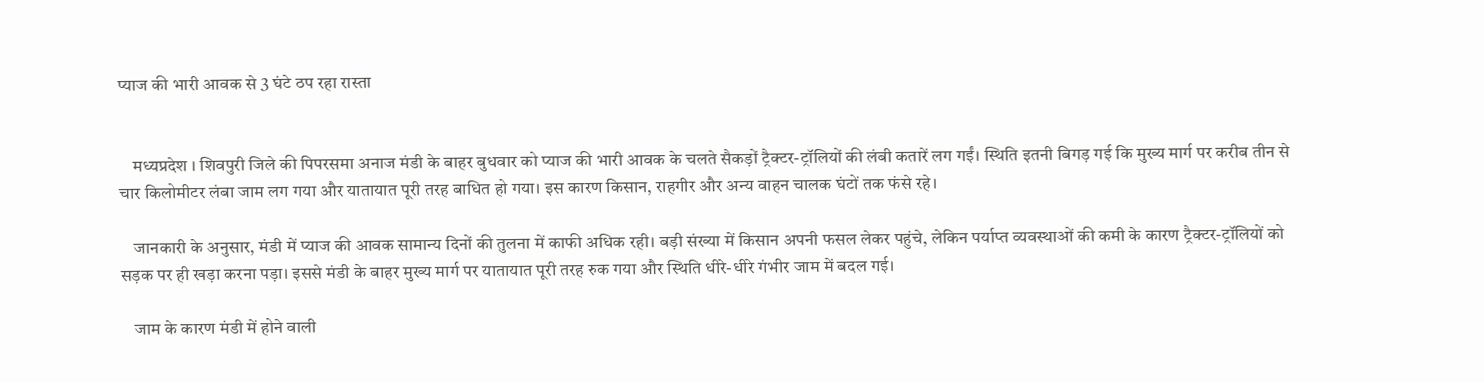प्याज की भारी आवक से 3 घंटे ठप रहा रास्ता


    मध्यप्रदेश । शिवपुरी जिले की पिपरसमा अनाज मंडी के बाहर बुधवार को प्याज की भारी आवक के चलते सैकड़ों ट्रैक्टर-ट्रॉलियों की लंबी कतारें लग गईं। स्थिति इतनी बिगड़ गई कि मुख्य मार्ग पर करीब तीन से चार किलोमीटर लंबा जाम लग गया और यातायात पूरी तरह बाधित हो गया। इस कारण किसान, राहगीर और अन्य वाहन चालक घंटों तक फंसे रहे।

    जानकारी के अनुसार, मंडी में प्याज की आवक सामान्य दिनों की तुलना में काफी अधिक रही। बड़ी संख्या में किसान अपनी फसल लेकर पहुंचे, लेकिन पर्याप्त व्यवस्थाओं की कमी के कारण ट्रैक्टर-ट्रॉलियों को सड़क पर ही खड़ा करना पड़ा। इससे मंडी के बाहर मुख्य मार्ग पर यातायात पूरी तरह रुक गया और स्थिति धीरे-धीरे गंभीर जाम में बदल गई।

    जाम के कारण मंडी में होने वाली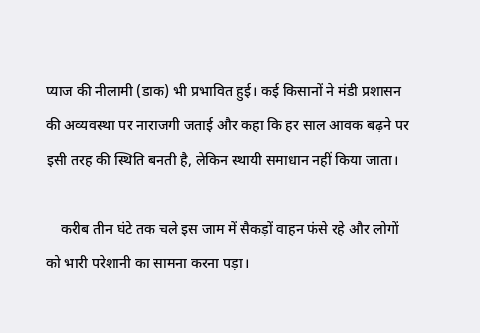प्याज की नीलामी (डाक) भी प्रभावित हुई। कई किसानों ने मंडी प्रशासन की अव्यवस्था पर नाराजगी जताई और कहा कि हर साल आवक बढ़ने पर इसी तरह की स्थिति बनती है, लेकिन स्थायी समाधान नहीं किया जाता।

    करीब तीन घंटे तक चले इस जाम में सैकड़ों वाहन फंसे रहे और लोगों को भारी परेशानी का सामना करना पड़ा।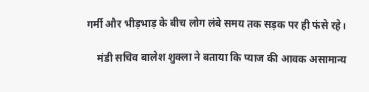गर्मी और भीड़भाड़ के बीच लोग लंबे समय तक सड़क पर ही फंसे रहे।

    मंडी सचिव बालेश शुक्ला ने बताया कि प्याज की आवक असामान्य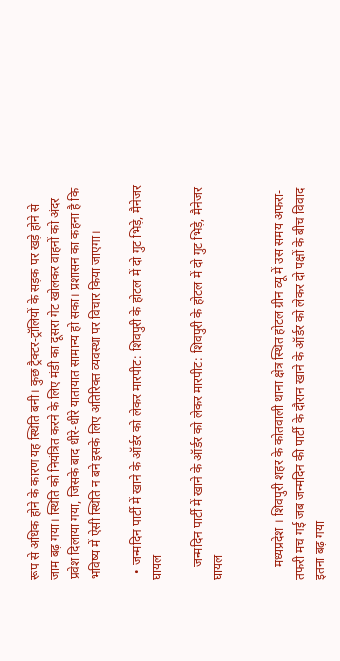रूप से अधिक होने के कारण यह स्थिति बनी। कुछ ट्रैक्टर-ट्रॉलियों के सड़क पर खड़े होने से जाम बढ़ गया। स्थिति को नियंत्रित करने के लिए मंडी का दूसरा गेट खोलकर वाहनों को अंदर प्रवेश दिलाया गया, जिसके बाद धीरे-धीरे यातायात सामान्य हो सका। प्रशासन का कहना है कि भविष्य में ऐसी स्थिति न बने इसके लिए अतिरिक्त व्यवस्था पर विचार किया जाएगा।

  • जन्मदिन पार्टी में खाने के ऑर्डर को लेकर मारपीट: शिवपुरी के होटल में दो गुट भिड़े, मैनेजर घायल

    जन्मदिन पार्टी में खाने के ऑर्डर को लेकर मारपीट: शिवपुरी के होटल में दो गुट भिड़े, मैनेजर घायल


    मध्यप्रदेश । शिवपुरी शहर के कोतवाली थाना क्षेत्र स्थित होटल ग्रीन व्यू में उस समय अफरा-तफरी मच गई जब जन्मदिन की पार्टी के दौरान खाने के ऑर्डर को लेकर दो पक्षों के बीच विवाद इतना बढ़ गया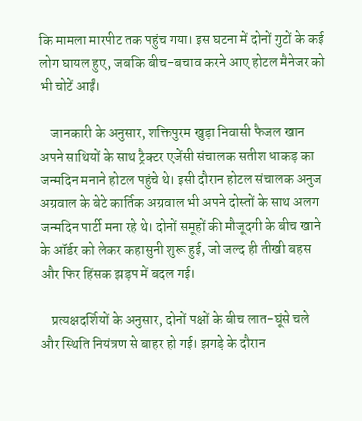कि मामला मारपीट तक पहुंच गया। इस घटना में दोनों गुटों के कई लोग घायल हुए, जबकि बीच-बचाव करने आए होटल मैनेजर को भी चोटें आईं।

    जानकारी के अनुसार, शक्तिपुरम खुड़ा निवासी फैजल खान अपने साथियों के साथ ट्रैक्टर एजेंसी संचालक सतीश धाकड़ का जन्मदिन मनाने होटल पहुंचे थे। इसी दौरान होटल संचालक अनुज अग्रवाल के बेटे कार्तिक अग्रवाल भी अपने दोस्तों के साथ अलग जन्मदिन पार्टी मना रहे थे। दोनों समूहों की मौजूदगी के बीच खाने के ऑर्डर को लेकर कहासुनी शुरू हुई, जो जल्द ही तीखी बहस और फिर हिंसक झड़प में बदल गई।

    प्रत्यक्षदर्शियों के अनुसार, दोनों पक्षों के बीच लात-घूंसे चले और स्थिति नियंत्रण से बाहर हो गई। झगड़े के दौरान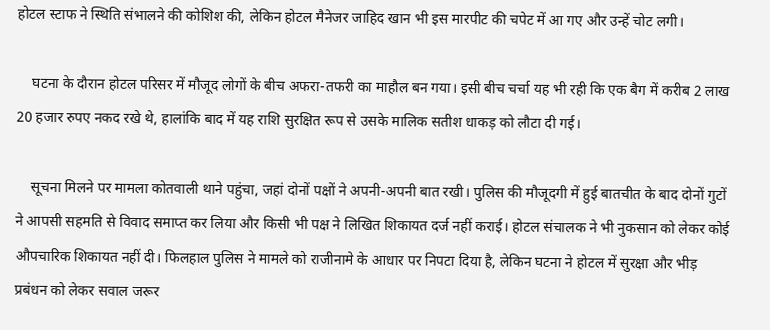होटल स्टाफ ने स्थिति संभालने की कोशिश की, लेकिन होटल मैनेजर जाहिद खान भी इस मारपीट की चपेट में आ गए और उन्हें चोट लगी।

    घटना के दौरान होटल परिसर में मौजूद लोगों के बीच अफरा-तफरी का माहौल बन गया। इसी बीच चर्चा यह भी रही कि एक बैग में करीब 2 लाख 20 हजार रुपए नकद रखे थे, हालांकि बाद में यह राशि सुरक्षित रूप से उसके मालिक सतीश धाकड़ को लौटा दी गई।

    सूचना मिलने पर मामला कोतवाली थाने पहुंचा, जहां दोनों पक्षों ने अपनी-अपनी बात रखी। पुलिस की मौजूदगी में हुई बातचीत के बाद दोनों गुटों ने आपसी सहमति से विवाद समाप्त कर लिया और किसी भी पक्ष ने लिखित शिकायत दर्ज नहीं कराई। होटल संचालक ने भी नुकसान को लेकर कोई औपचारिक शिकायत नहीं दी। फिलहाल पुलिस ने मामले को राजीनामे के आधार पर निपटा दिया है, लेकिन घटना ने होटल में सुरक्षा और भीड़ प्रबंधन को लेकर सवाल जरूर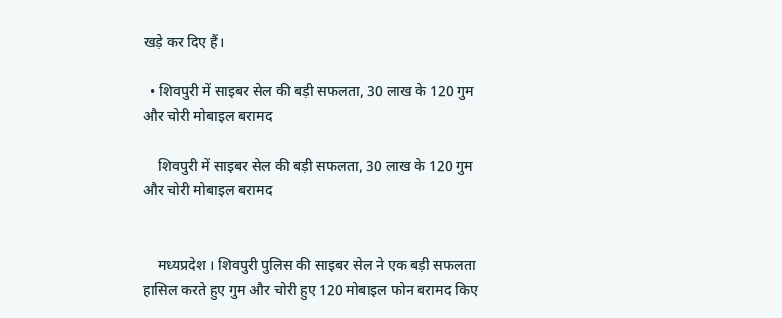खड़े कर दिए हैं।

  • शिवपुरी में साइबर सेल की बड़ी सफलता, 30 लाख के 120 गुम और चोरी मोबाइल बरामद

    शिवपुरी में साइबर सेल की बड़ी सफलता, 30 लाख के 120 गुम और चोरी मोबाइल बरामद


    मध्यप्रदेश । शिवपुरी पुलिस की साइबर सेल ने एक बड़ी सफलता हासिल करते हुए गुम और चोरी हुए 120 मोबाइल फोन बरामद किए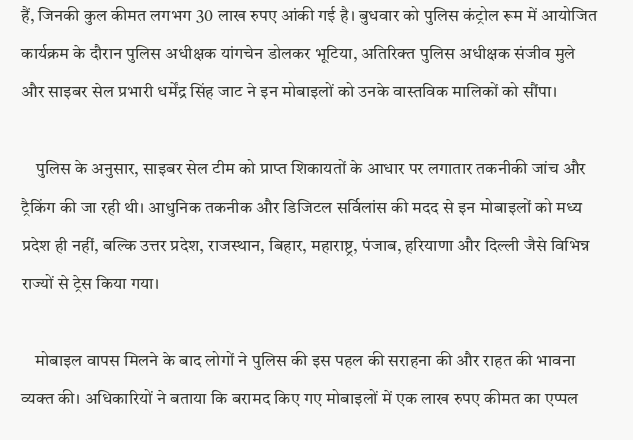हैं, जिनकी कुल कीमत लगभग 30 लाख रुपए आंकी गई है। बुधवार को पुलिस कंट्रोल रूम में आयोजित कार्यक्रम के दौरान पुलिस अधीक्षक यांगचेन डोलकर भूटिया, अतिरिक्त पुलिस अधीक्षक संजीव मुले और साइबर सेल प्रभारी धर्मेंद्र सिंह जाट ने इन मोबाइलों को उनके वास्तविक मालिकों को सौंपा।

    पुलिस के अनुसार, साइबर सेल टीम को प्राप्त शिकायतों के आधार पर लगातार तकनीकी जांच और ट्रैकिंग की जा रही थी। आधुनिक तकनीक और डिजिटल सर्विलांस की मदद से इन मोबाइलों को मध्य प्रदेश ही नहीं, बल्कि उत्तर प्रदेश, राजस्थान, बिहार, महाराष्ट्र, पंजाब, हरियाणा और दिल्ली जैसे विभिन्न राज्यों से ट्रेस किया गया।

    मोबाइल वापस मिलने के बाद लोगों ने पुलिस की इस पहल की सराहना की और राहत की भावना व्यक्त की। अधिकारियों ने बताया कि बरामद किए गए मोबाइलों में एक लाख रुपए कीमत का एप्पल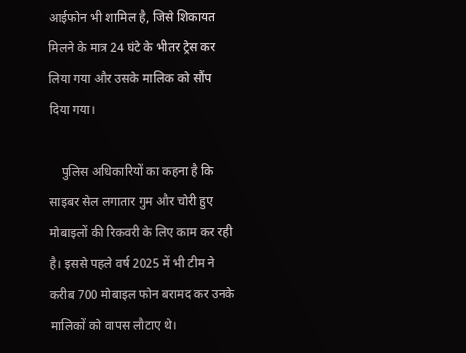आईफोन भी शामिल है, जिसे शिकायत मिलने के मात्र 24 घंटे के भीतर ट्रेस कर लिया गया और उसके मालिक को सौंप दिया गया।

    पुलिस अधिकारियों का कहना है कि साइबर सेल लगातार गुम और चोरी हुए मोबाइलों की रिकवरी के लिए काम कर रही है। इससे पहले वर्ष 2025 में भी टीम ने करीब 700 मोबाइल फोन बरामद कर उनके मालिकों को वापस लौटाए थे।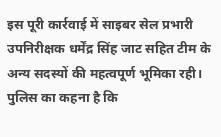इस पूरी कार्रवाई में साइबर सेल प्रभारी उपनिरीक्षक धर्मेंद्र सिंह जाट सहित टीम के अन्य सदस्यों की महत्वपूर्ण भूमिका रही। पुलिस का कहना है कि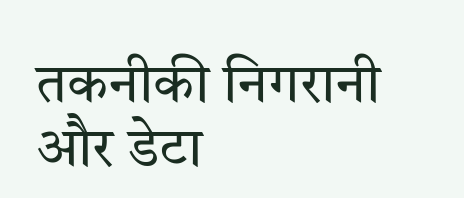तकनीकी निगरानी और डेटा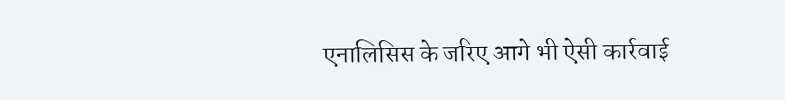एनालिसिस के जरिए आगे भी ऐसी कार्रवाई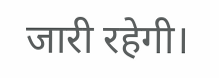जारी रहेगी।